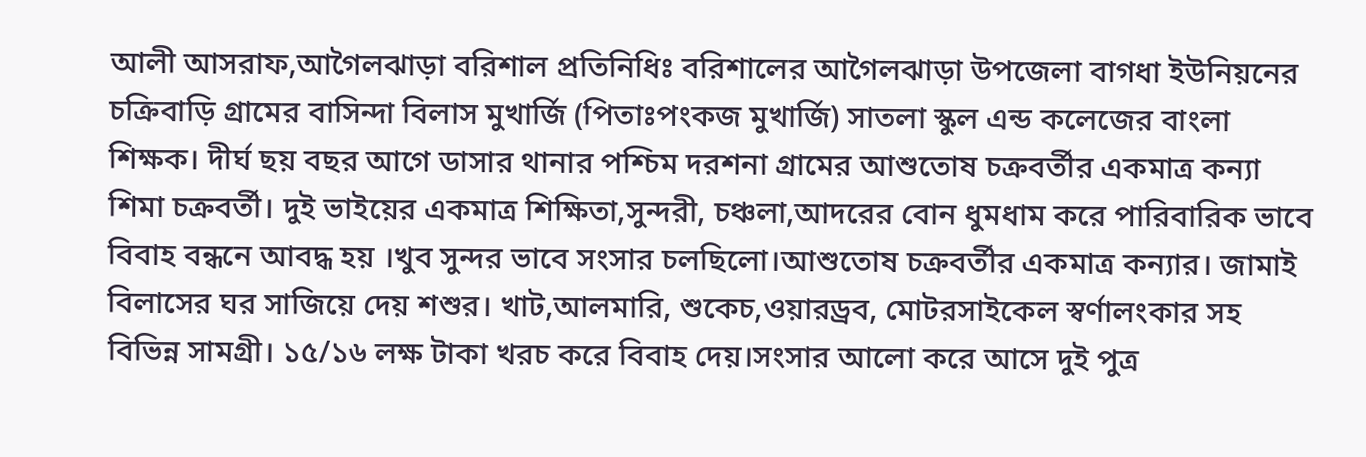আলী আসরাফ,আগৈলঝাড়া বরিশাল প্রতিনিধিঃ বরিশালের আগৈলঝাড়া উপজেলা বাগধা ইউনিয়নের চক্রিবাড়ি গ্রামের বাসিন্দা বিলাস মুখার্জি (পিতাঃপংকজ মুখার্জি) সাতলা স্কুল এন্ড কলেজের বাংলা শিক্ষক। দীর্ঘ ছয় বছর আগে ডাসার থানার পশ্চিম দরশনা গ্রামের আশুতোষ চক্রবর্তীর একমাত্র কন্যা শিমা চক্রবর্তী। দুই ভাইয়ের একমাত্র শিক্ষিতা,সুন্দরী, চঞ্চলা,আদরের বোন ধুমধাম করে পারিবারিক ভাবে বিবাহ বন্ধনে আবদ্ধ হয় ।খুব সুন্দর ভাবে সংসার চলছিলো।আশুতোষ চক্রবর্তীর একমাত্র কন্যার। জামাই বিলাসের ঘর সাজিয়ে দেয় শশুর। খাট,আলমারি, শুকেচ,ওয়ারড্রব, মোটরসাইকেল স্বর্ণালংকার সহ বিভিন্ন সামগ্রী। ১৫/১৬ লক্ষ টাকা খরচ করে বিবাহ দেয়।সংসার আলো করে আসে দুই পুত্র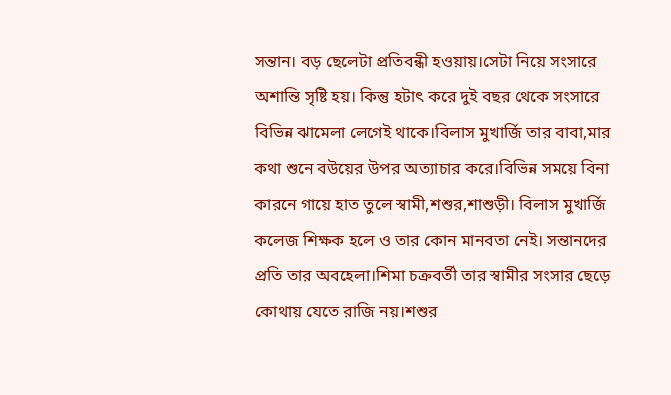সন্তান। বড় ছেলেটা প্রতিবন্ধী হওয়ায়।সেটা নিয়ে সংসারে অশান্তি সৃষ্টি হয়। কিন্তু হটাৎ করে দুই বছর থেকে সংসারে বিভিন্ন ঝামেলা লেগেই থাকে।বিলাস মুখার্জি তার বাবা,মার কথা শুনে বউয়ের উপর অত্যাচার করে।বিভিন্ন সময়ে বিনা কারনে গায়ে হাত তুলে স্বামী,শশুর,শাশুড়ী। বিলাস মুখার্জি কলেজ শিক্ষক হলে ও তার কোন মানবতা নেই। সন্তানদের প্রতি তার অবহেলা।শিমা চক্রবর্তী তার স্বামীর সংসার ছেড়ে কোথায় যেতে রাজি নয়।শশুর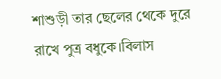শাশুড়ী তার ছেলের থেকে দুরে রাখে পুত্র বধুকে।বিলাস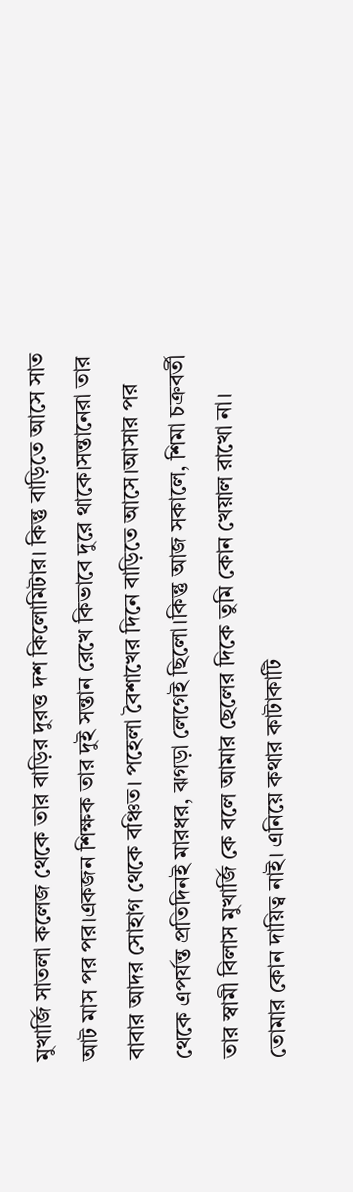মুখার্জি সাতলা কলেজ থেকে তার বাড়ির দুরত্ত দশ কিলোমিটার। কিন্তু বাড়িতে আসে সাত আট মাস পর পর।একজন শিক্ষক তার দুই সন্তান রেখে কিভাবে দুরে থাকে।সন্তানেরা তার বাবার আদর সোহাগ থেকে বঞ্চিত। পহেলা বৈশাখের দিনে বাড়িতে আসে।আসার পর থেকে এপর্যন্ত প্রতিদিনই মারধর, ঝগড়া লেগেই ছিলো।কিন্তু আজ সকালে, শিমা চক্রবর্তী তার স্বামী বিলাস মুখার্জি কে বলে আমার ছেলের দিকে তুমি কোন খেয়াল রাখো না। তোমার কোন দায়িত্ব নাই। এনিয়ে কথার কাটাকাটি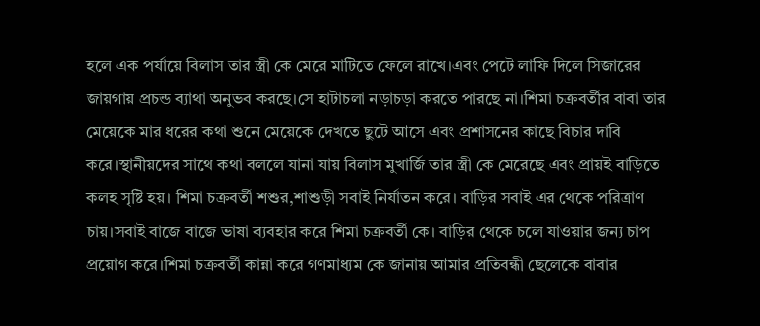হলে এক পর্যায়ে বিলাস তার স্ত্রী কে মেরে মাটিতে ফেলে রাখে।এবং পেটে লাফি দিলে সিজারের জায়গায় প্রচন্ড ব্যাথা অনুভব করছে।সে হাটাচলা নড়াচড়া করতে পারছে না।শিমা চক্রবর্তীর বাবা তার মেয়েকে মার ধরের কথা শুনে মেয়েকে দেখতে ছুটে আসে এবং প্রশাসনের কাছে বিচার দাবি করে।স্থানীয়দের সাথে কথা বললে যানা যায় বিলাস মুখার্জি তার স্ত্রী কে মেরেছে এবং প্রায়ই বাড়িতে কলহ সৃষ্টি হয়। শিমা চক্রবর্তী শশুর,শাশুড়ী সবাই নির্যাতন করে। বাড়ির সবাই এর থেকে পরিত্রাণ চায়।সবাই বাজে বাজে ভাষা ব্যবহার করে শিমা চক্রবর্তী কে। বাড়ির থেকে চলে যাওয়ার জন্য চাপ প্রয়োগ করে।শিমা চক্রবর্তী কান্না করে গণমাধ্যম কে জানায় আমার প্রতিবন্ধী ছেলেকে বাবার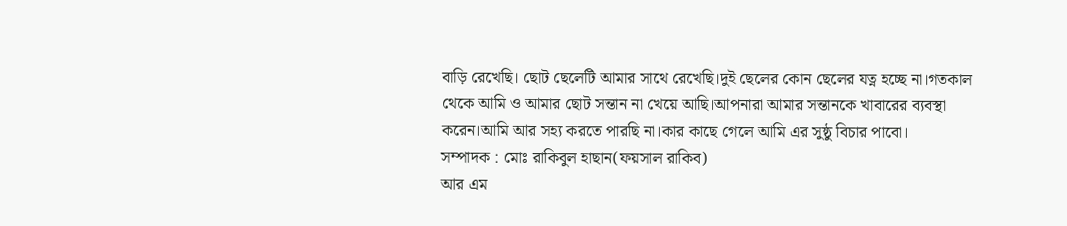বাড়ি রেখেছি। ছোট ছেলেটি আমার সাথে রেখেছি।দুই ছেলের কোন ছেলের যত্ন হচ্ছে না।গতকাল থেকে আমি ও আমার ছোট সন্তান না খেয়ে আছি।আপনারা আমার সন্তানকে খাবারের ব্যবস্থা করেন।আমি আর সহ্য করতে পারছি না।কার কাছে গেলে আমি এর সুষ্ঠু বিচার পাবো।
সম্পাদক : মোঃ রাকিবুল হাছান(ফয়সাল রাকিব)
আর এম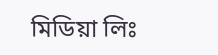মিডিয়া লিঃ